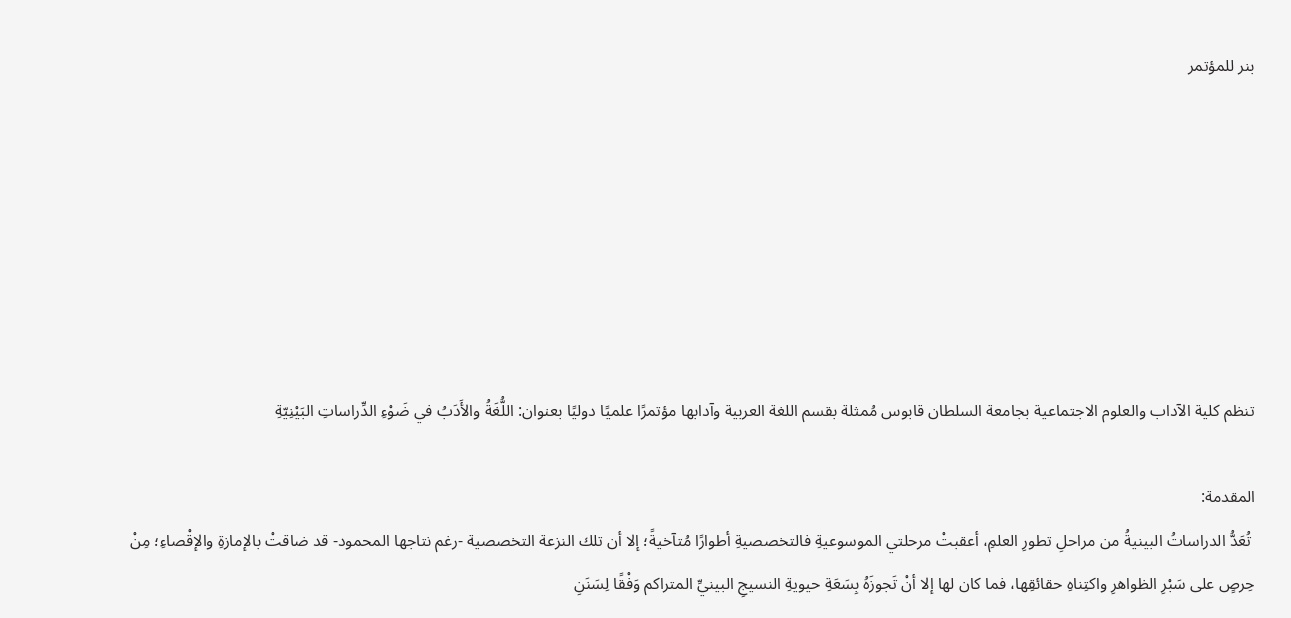بنر للمؤتمر







تنظم كلية الآداب والعلوم الاجتماعية بجامعة السلطان قابوس مُمثلة بقسم اللغة العربية وآدابها مؤتمرًا علميًا دوليًا بعنوان: اللُّغَةُ والأَدَبُ في ضَوْءِ الدِّراساتِ البَيْنِيّةِ

المقدمة:
 تُعَدُّ الدراساتُ البينيةُ من مراحلِ تطورِ العلمِ، أعقبتْ مرحلتي الموسوعيةِ فالتخصصيةِ أطوارًا مُتآخيةً؛ إلا أن تلك النزعة التخصصية -رغم نتاجها المحمود- قد ضاقتْ بالإمازةِ والإقْصاءِ؛ مِنْ حِرصٍ على سَبْرِ الظواهرِ واكتِناهِ حقائقِها، فما كان لها إلا أنْ تَجوزَهُ بِسَعَةِ حيويةِ النسيجِ البينيِّ المتراكم وَفْقًا لِسَنَنِ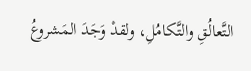التَّعالُقِ والتَّكامُلِ، ولقدْ وَجَدَ المَشروعُ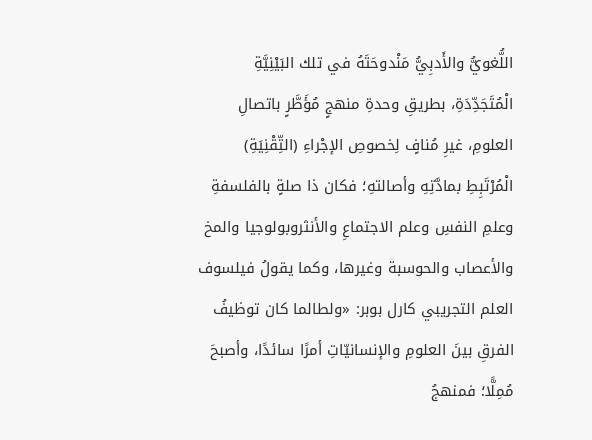اللُّغويُّ والأَدبِيُّ مَنْدوحَتَهُ في تلك البَيْنِيَّةِ الْمُتَجَدِّدَةِ، بطريقِ وحدةِ منهجٍ مُؤَطَّرٍ باتصالِ العلومِ، غيرِ مُنافٍ لِخصوصِ الإجْراءِ (التِّقْنِيَةِ) الْمُرْتَبِطِ بمادَّتِهِ وأصالتهِ؛ فكان ذا صلةٍ بالفلسفةِ وعلمِ النفسِ وعلم الاجتماعِ والأنثروبولوجيا والمخ والأعصاب والحوسبة وغيرها، وكما يقولُ فيلسوف العلم التجريبي كارل بوبر: «ولطالما كان توظيفُ الفرقِ بينَ العلومِ والإنسانيّاتِ أمرًا سائدًا، وأصبحَ مُمِلًّا؛ فمنهجُ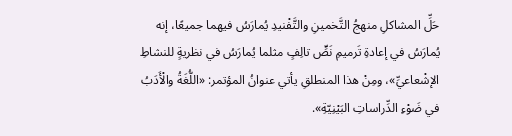حَلِّ المشاكلِ منهجُ التَّخمينِ والتَّفْنيدِ يُمارَسُ فيهما جميعًا، إنه يُمارَسُ في إعادةِ تَرميمِ نَصٍّ تالِفٍ مثلما يُمارَسُ في نظريةٍ للنشاطِ الإشْعاعيِّ»، ومِنْ هذا المنطلقِ يأتي عنوانُ المؤتمر: «اللُّغَةُ والْأَدَبُ في ضَوْءِ الدِّراساتِ البَيْنِيّةِ».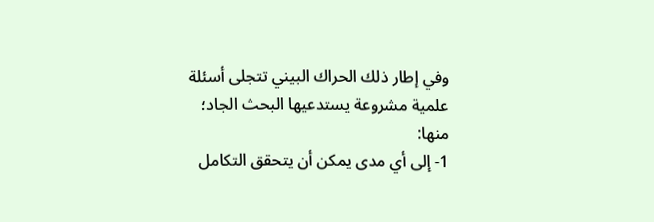وفي إطار ذلك الحراك البيني تتجلى أسئلة علمية مشروعة يستدعيها البحث الجاد؛ منها:
1- إلى أي مدى يمكن أن يتحقق التكامل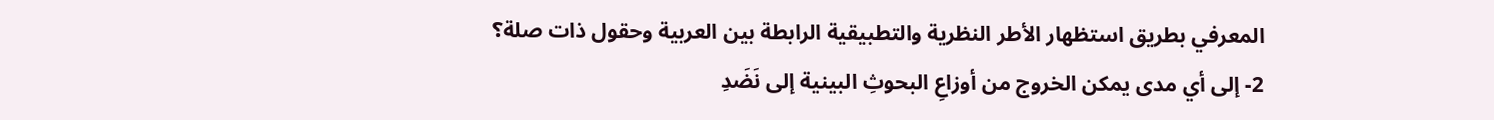المعرفي بطريق استظهار الأطر النظرية والتطبيقية الرابطة بين العربية وحقول ذات صلة؟
2- إلى أي مدى يمكن الخروج من أوزاعِ البحوثِ البينية إلى نَضَدِ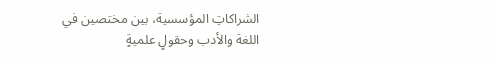الشراكاتِ المؤسسية، بين مختصين في اللغة والأدب وحقولٍ علميةٍ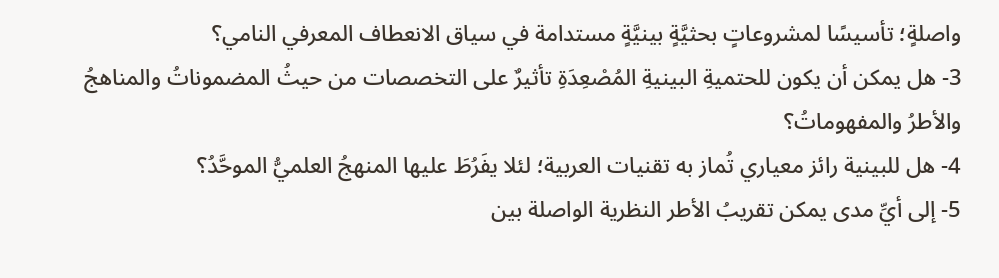واصلةٍ؛ تأسيسًا لمشروعاتٍ بحثيَّةٍ بينيَّةٍ مستدامة في سياق الانعطاف المعرفي النامي؟
3- هل يمكن أن يكون للحتميةِ البينيةِ المُصْعِدَةِ تأثيرٌ على التخصصات من حيثُ المضموناتُ والمناهجُ والأطرُ والمفهوماتُ؟
4- هل للبينية رائز معياري تُماز به تقنيات العربية؛ لئلا يفَرُطَ عليها المنهجُ العلميُّ الموحَّدُ؟
5- إلى أيِّ مدى يمكن تقريبُ الأطر النظرية الواصلة بين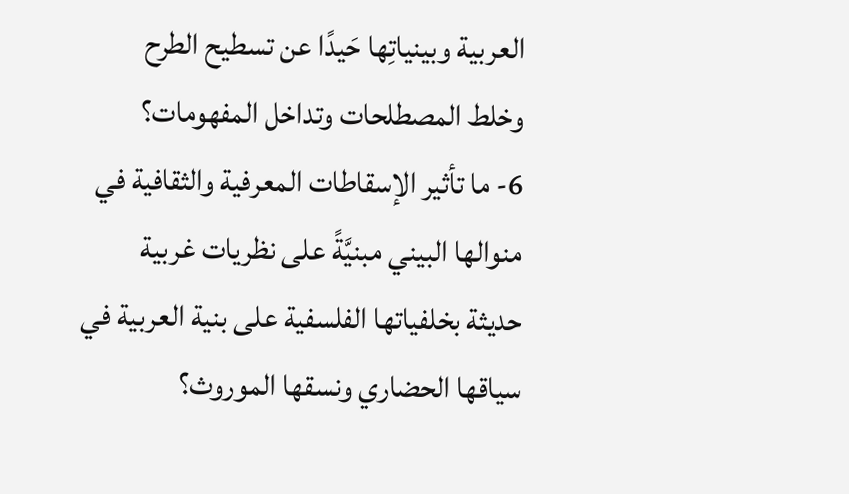العربية وبينياتِها حَيدًا عن تسطيح الطرح وخلط المصطلحات وتداخل المفهومات؟
6- ما تأثير الإسقاطات المعرفية والثقافية في منوالها البيني مبنيَّةً على نظريات غربية حديثة بخلفياتها الفلسفية على بنية العربية في سياقها الحضاري ونسقها الموروث؟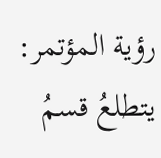رؤية المؤتمر:
يتطلعُ قسمُ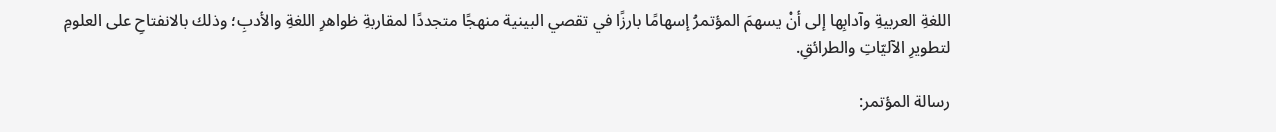اللغةِ العربيةِ وآدابِها إلى أنْ يسهمَ المؤتمرُ إسهامًا بارزًا في تقصي البينية منهجًا متجددًا لمقاربةِ ظواهرِ اللغةِ والأدبِ؛ وذلك بالانفتاحِ على العلومِ لتطويرِ الآليّاتِ والطرائقِ.

رسالة المؤتمر: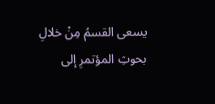يسعى القسمُ مِنْ خلالِ بحوثِ المؤتمرِ إلى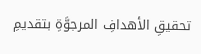تحقيقِ الأهدافِ المرجوَّةِ بتقديمِ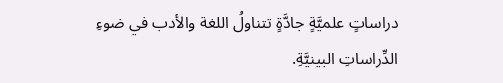دراساتٍ علميَّةٍ جادَّةٍ تتناولُ اللغة والأدب في ضوءِ الدِّراساتِ البينيَّةِ.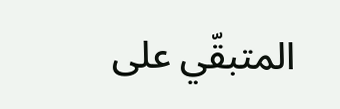المتبقّي على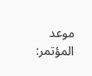موعد المؤتمر: